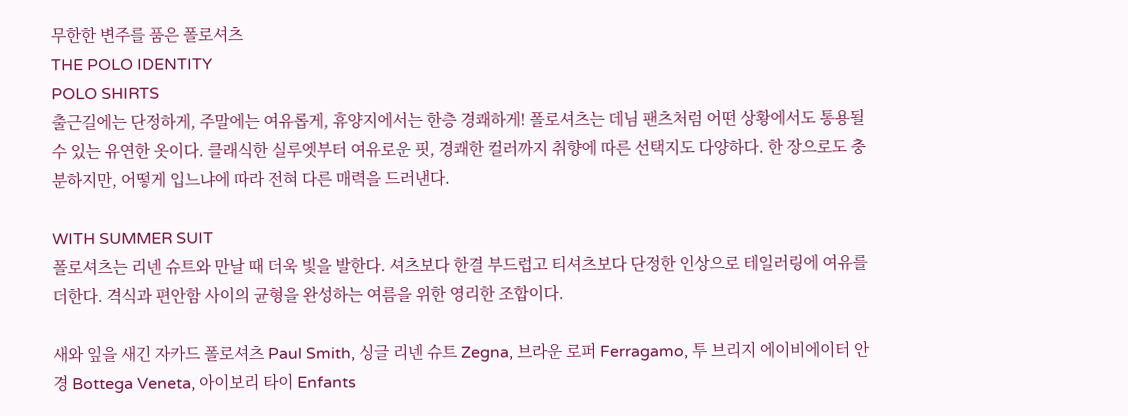무한한 변주를 품은 폴로셔츠
THE POLO IDENTITY
POLO SHIRTS
출근길에는 단정하게, 주말에는 여유롭게, 휴양지에서는 한층 경쾌하게! 폴로셔츠는 데님 팬츠처럼 어떤 상황에서도 통용될 수 있는 유연한 옷이다. 클래식한 실루엣부터 여유로운 핏, 경쾌한 컬러까지 취향에 따른 선택지도 다양하다. 한 장으로도 충분하지만, 어떻게 입느냐에 따라 전혀 다른 매력을 드러낸다.

WITH SUMMER SUIT
폴로셔츠는 리넨 슈트와 만날 때 더욱 빛을 발한다. 셔츠보다 한결 부드럽고 티셔츠보다 단정한 인상으로 테일러링에 여유를 더한다. 격식과 편안함 사이의 균형을 완성하는 여름을 위한 영리한 조합이다.

새와 잎을 새긴 자카드 폴로셔츠 Paul Smith, 싱글 리넨 슈트 Zegna, 브라운 로퍼 Ferragamo, 투 브리지 에이비에이터 안경 Bottega Veneta, 아이보리 타이 Enfants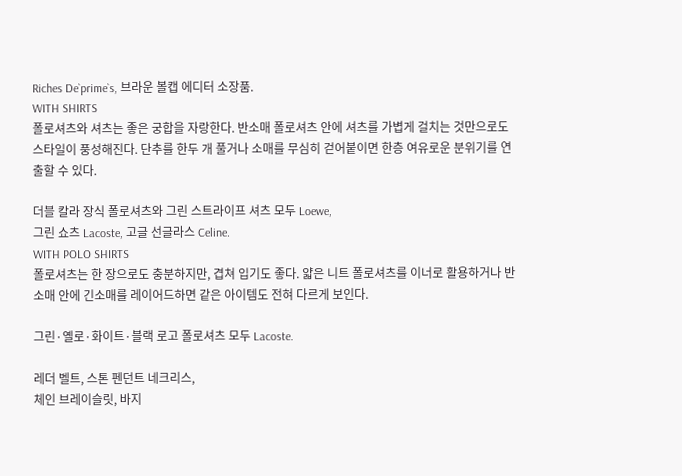Riches De`prime`s, 브라운 볼캡 에디터 소장품.
WITH SHIRTS
폴로셔츠와 셔츠는 좋은 궁합을 자랑한다. 반소매 폴로셔츠 안에 셔츠를 가볍게 걸치는 것만으로도 스타일이 풍성해진다. 단추를 한두 개 풀거나 소매를 무심히 걷어붙이면 한층 여유로운 분위기를 연출할 수 있다.

더블 칼라 장식 폴로셔츠와 그린 스트라이프 셔츠 모두 Loewe,
그린 쇼츠 Lacoste, 고글 선글라스 Celine.
WITH POLO SHIRTS
폴로셔츠는 한 장으로도 충분하지만, 겹쳐 입기도 좋다. 얇은 니트 폴로셔츠를 이너로 활용하거나 반소매 안에 긴소매를 레이어드하면 같은 아이템도 전혀 다르게 보인다.

그린·옐로·화이트·블랙 로고 폴로셔츠 모두 Lacoste.

레더 벨트, 스톤 펜던트 네크리스,
체인 브레이슬릿, 바지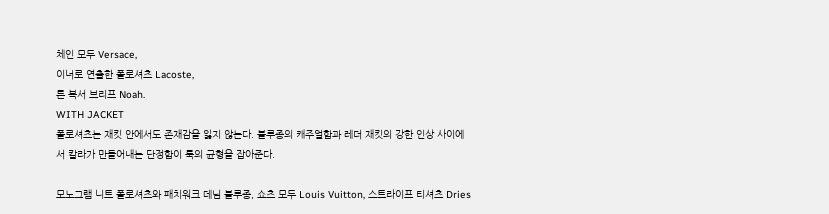체인 모두 Versace,
이너로 연출한 폴로셔츠 Lacoste,
튼 복서 브리프 Noah.
WITH JACKET
폴로셔츠는 재킷 안에서도 존재감을 잃지 않는다. 블루종의 캐주얼함과 레더 재킷의 강한 인상 사이에서 칼라가 만들어내는 단정함이 룩의 균형을 잡아준다.

모노그램 니트 폴로셔츠와 패치워크 데님 블루종, 쇼츠 모두 Louis Vuitton, 스트라이프 티셔츠 Dries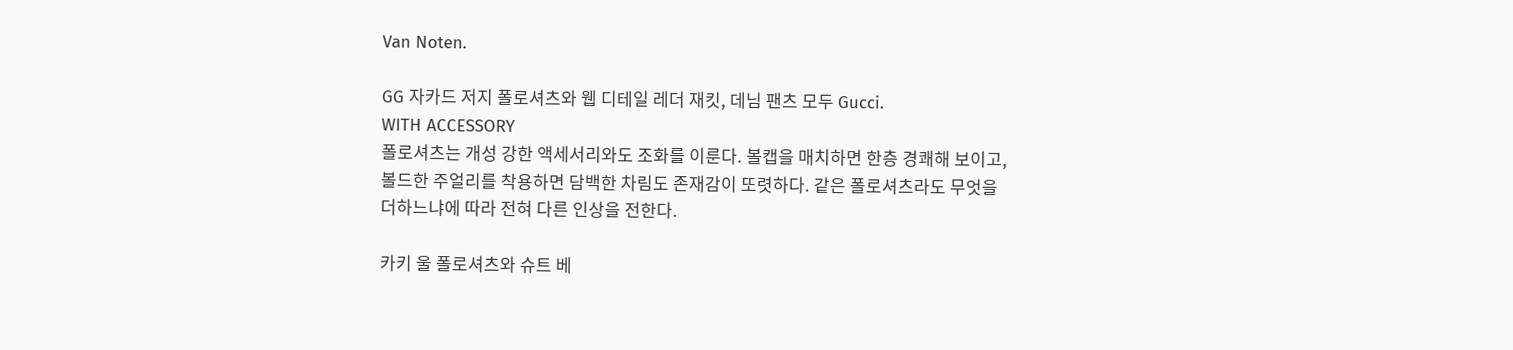Van Noten.

GG 자카드 저지 폴로셔츠와 웹 디테일 레더 재킷, 데님 팬츠 모두 Gucci.
WITH ACCESSORY
폴로셔츠는 개성 강한 액세서리와도 조화를 이룬다. 볼캡을 매치하면 한층 경쾌해 보이고, 볼드한 주얼리를 착용하면 담백한 차림도 존재감이 또렷하다. 같은 폴로셔츠라도 무엇을 더하느냐에 따라 전혀 다른 인상을 전한다.

카키 울 폴로셔츠와 슈트 베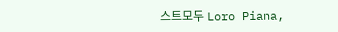스트모두 Loro Piana,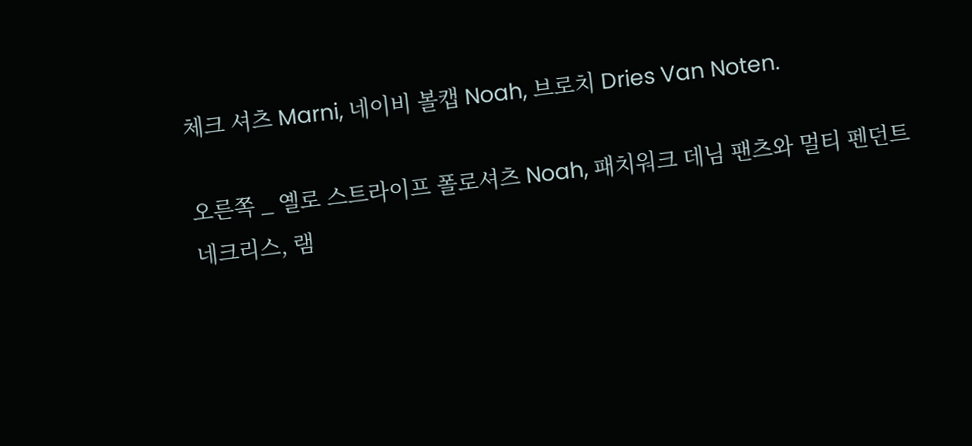체크 셔츠 Marni, 네이비 볼캡 Noah, 브로치 Dries Van Noten.

오른쪽 _ 옐로 스트라이프 폴로셔츠 Noah, 패치워크 데님 팬츠와 멀티 펜던트 네크리스, 램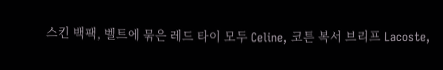스킨 백팩, 벨트에 묶은 레드 타이 모두 Celine, 코튼 복서 브리프 Lacoste,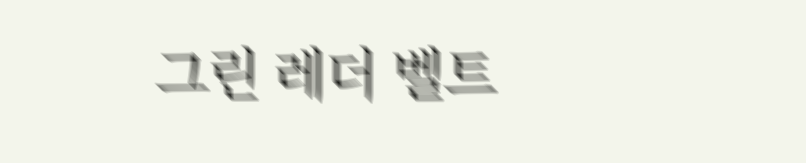그린 레더 벨트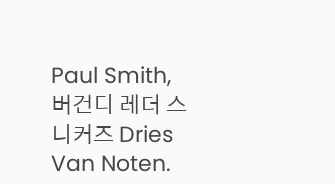Paul Smith,
버건디 레더 스니커즈 Dries Van Noten.